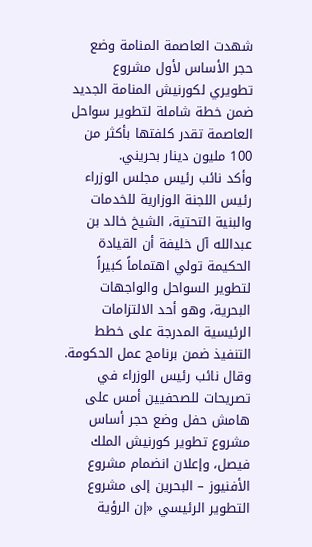شهدت العاصمة المنامة وضع حجر الأساس لأول مشروع تطويري لكورنيش المنامة الجديد ضمن خطة شاملة لتطوير سواحل العاصمة تقدر كلفتها بأكثر من 100 مليون دينار بحريني.
وأكد نائب رئيس مجلس الوزراء رئيس اللجنة الوزارية للخدمات والبنية التحتية، الشيخ خالد بن عبدالله آل خليفة أن القيادة الحكيمة تولي اهتماماً كبيراً لتطوير السواحل والواجهات البحرية، وهو أحد الالتزامات الرئيسية المدرجة على خطط التنفيذ ضمن برنامج عمل الحكومة.
وقال نائب رئيس الوزراء في تصريحات للصحفيين أمس على هامش حفل وضع حجر أساس مشروع تطوير كورنيش الملك فيصل، وإعلان انضمام مشروع الأفنيوز – البحرين إلى مشروع التطوير الرئيسي «إن الرؤية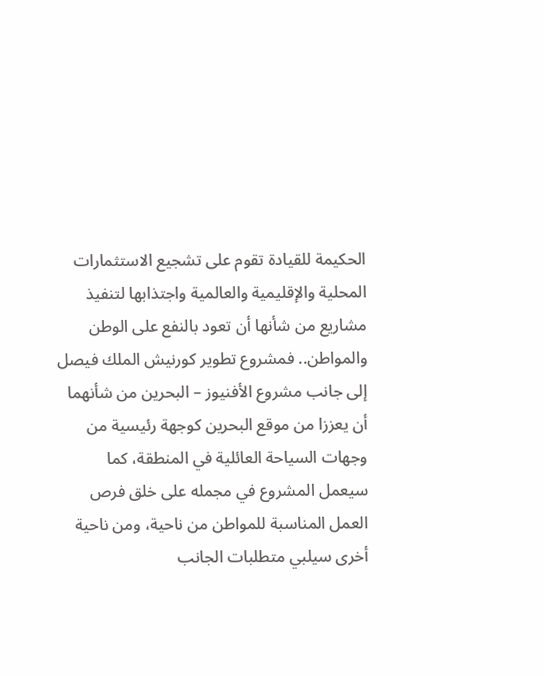الحكيمة للقيادة تقوم على تشجيع الاستثمارات المحلية والإقليمية والعالمية واجتذابها لتنفيذ مشاريع من شأنها أن تعود بالنفع على الوطن والمواطن.. فمشروع تطوير كورنيش الملك فيصل إلى جانب مشروع الأفنيوز – البحرين من شأنهما أن يعززا من موقع البحرين كوجهة رئيسية من وجهات السياحة العائلية في المنطقة، كما سيعمل المشروع في مجمله على خلق فرص العمل المناسبة للمواطن من ناحية، ومن ناحية أخرى سيلبي متطلبات الجانب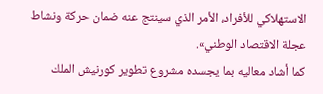الاستهلاكي للأفراد، الأمر الذي سينتج عنه ضمان حركة ونشاط عجلة الاقتصاد الوطني».
كما أشاد معاليه بما يجسده مشروع تطوير كورنيش الملك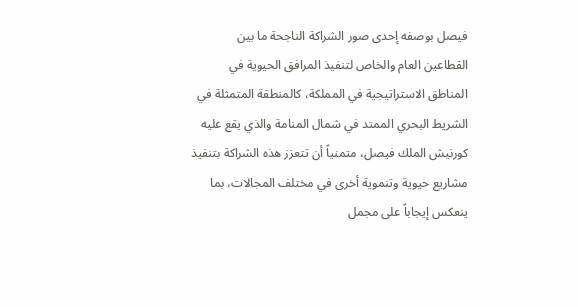فيصل بوصفه إحدى صور الشراكة الناجحة ما بين القطاعين العام والخاص لتنفيذ المرافق الحيوية في المناطق الاستراتيجية في المملكة، كالمنطقة المتمثلة في الشريط البحري الممتد في شمال المنامة والذي يقع عليه كورنيش الملك فيصل، متمنياً أن تتعزز هذه الشراكة بتنفيذ مشاريع حيوية وتنموية أخرى في مختلف المجالات، بما ينعكس إيجاباً على مجمل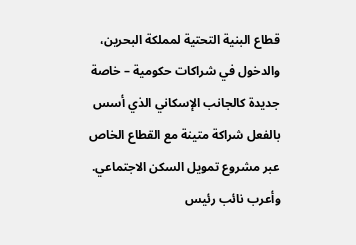قطاع البنية التحتية لمملكة البحرين، والدخول في شراكات حكومية – خاصة جديدة كالجانب الإسكاني الذي أسس بالفعل شراكة متينة مع القطاع الخاص عبر مشروع تمويل السكن الاجتماعي.
وأعرب نائب رئيس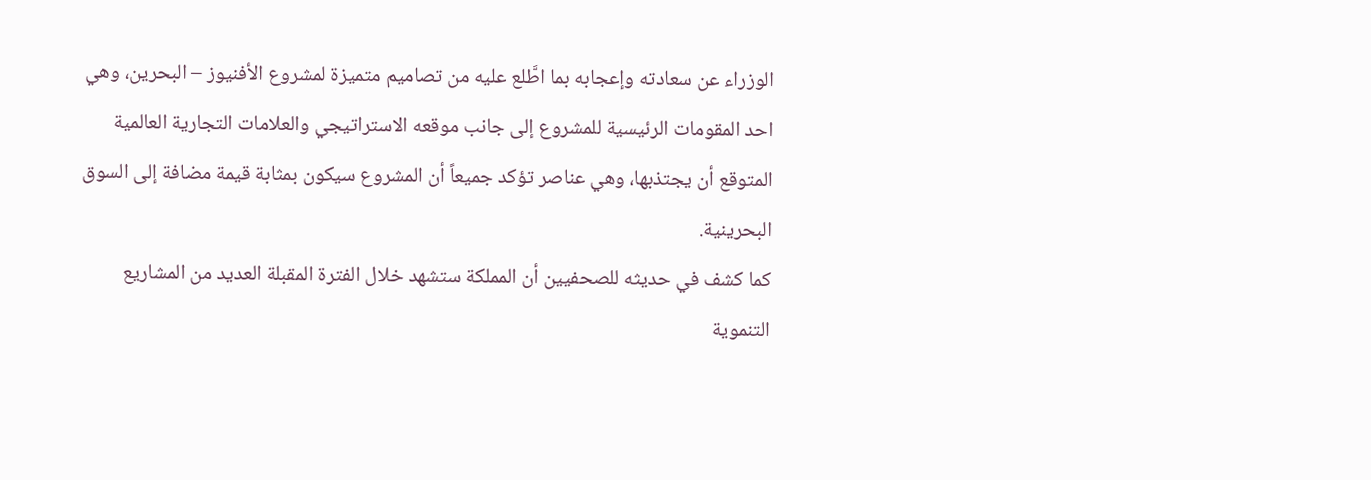الوزراء عن سعادته وإعجابه بما اطَّلع عليه من تصاميم متميزة لمشروع الأفنيوز – البحرين، وهي احد المقومات الرئيسية للمشروع إلى جانب موقعه الاستراتيجي والعلامات التجارية العالمية المتوقع أن يجتذبها، وهي عناصر تؤكد جميعاً أن المشروع سيكون بمثابة قيمة مضافة إلى السوق البحرينية.
كما كشف في حديثه للصحفيين أن المملكة ستشهد خلال الفترة المقبلة العديد من المشاريع التنموية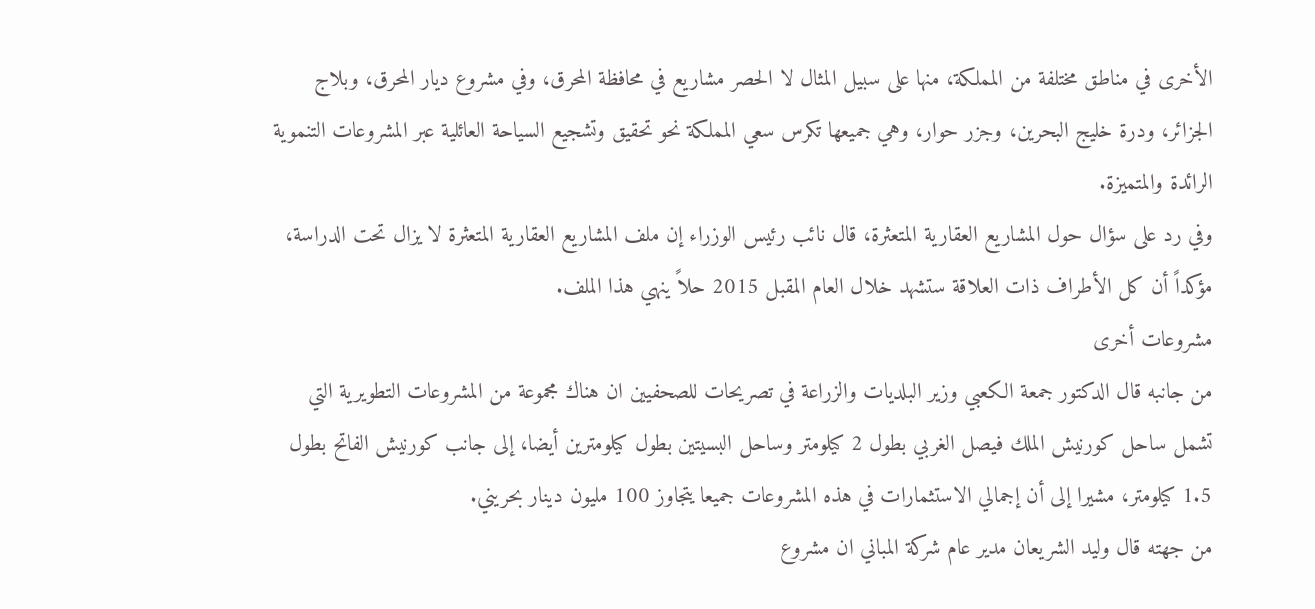الأخرى في مناطق مختلفة من المملكة، منها على سبيل المثال لا الحصر مشاريع في محافظة المحرق، وفي مشروع ديار المحرق، وبلاج الجزائر، ودرة خليج البحرين، وجزر حوار، وهي جميعها تكرس سعي المملكة نحو تحقيق وتشجيع السياحة العائلية عبر المشروعات التنموية الرائدة والمتميزة.
وفي رد على سؤال حول المشاريع العقارية المتعثرة، قال نائب رئيس الوزراء إن ملف المشاريع العقارية المتعثرة لا يزال تحت الدراسة، مؤكداً أن كل الأطراف ذات العلاقة ستشهد خلال العام المقبل 2015 حلاً ينهي هذا الملف.
مشروعات أخرى
من جانبه قال الدكتور جمعة الكعبي وزير البلديات والزراعة في تصريحات للصحفيين ان هناك مجموعة من المشروعات التطويرية التي تشمل ساحل كورنيش الملك فيصل الغربي بطول 2 كيلومتر وساحل البسيتين بطول كيلومترين أيضا، إلى جانب كورنيش الفاتح بطول 1.5 كيلومتر، مشيرا إلى أن إجمالي الاستثمارات في هذه المشروعات جميعا يتجاوز 100 مليون دينار بحريني.
من جهته قال وليد الشريعان مدير عام شركة المباني ان مشروع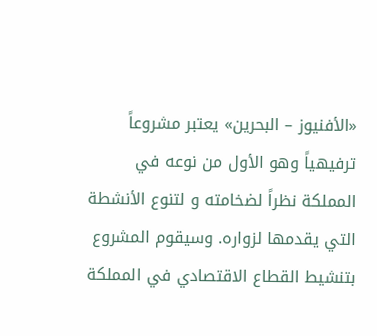«الأفنيوز – البحرين» يعتبر مشروعاً ترفيهياً وهو الأول من نوعه في المملكة نظراً لضخامته و لتنوع الأنشطة التي يقدمها لزواره. وسيقوم المشروع بتنشيط القطاع الاقتصادي في المملكة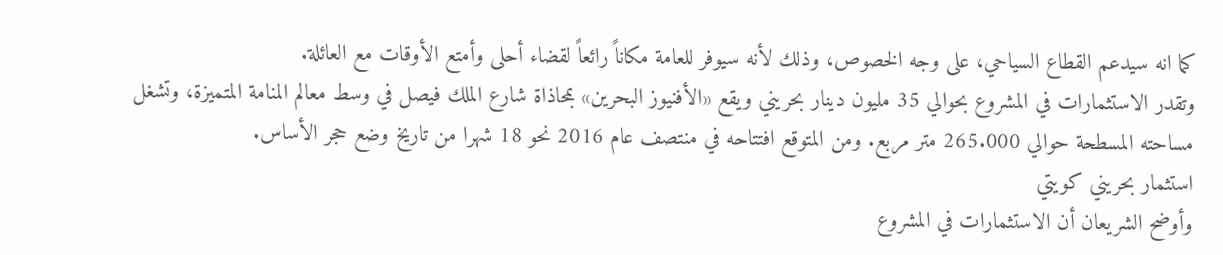كما انه سيدعم القطاع السياحي، على وجه الخصوص، وذلك لأنه سيوفر للعامة مكاناً رائعاً لقضاء أحلى وأمتع الأوقات مع العائلة.
وتقدر الاستثمارات في المشروع بحوالي 35 مليون دينار بحريني ويقع «الأفنيوز البحرين» بمحاذاة شارع الملك فيصل في وسط معالم المنامة المتميزة، وتشغل مساحته المسطحة حوالي 265.000 متر مربع. ومن المتوقع افتتاحه في منتصف عام 2016 نحو 18 شهرا من تاريخ وضع حجر الأساس.
استثمار بحريني كويتي
وأوضح الشريعان أن الاستثمارات في المشروع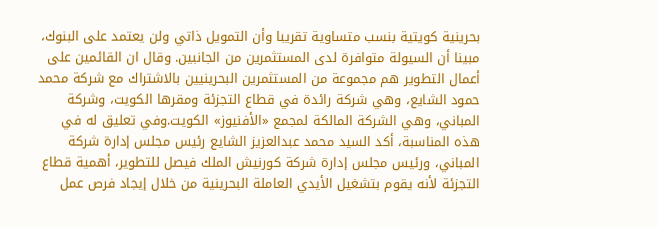بحرينية كويتية بنسب متساوية تقريبا وأن التمويل ذاتي ولن يعتمد على البنوك، مبينا أن السيولة متوافرة لدى المستثمرين من الجانبين. وقال ان القائمين على أعمال التطوير هم مجموعة من المستثمرين البحرينيين بالاشتراك مع شركة محمد حمود الشايع، وهي شركة رائدة في قطاع التجزئة ومقرها الكويت، وشركة المباني، وهي الشركة المالكة لمجمع «الأفنيوز» الكويت.وفي تعليق له في هذه المناسبة، أكد السيد محمد عبدالعزيز الشايع رئيس مجلس إدارة شركة المباني، ورئيس مجلس إدارة شركة كورنيش الملك فيصل للتطوير، أهمية قطاع التجزئة لأنه يقوم بتشغيل الأيدي العاملة البحرينية من خلال إيجاد فرص عمل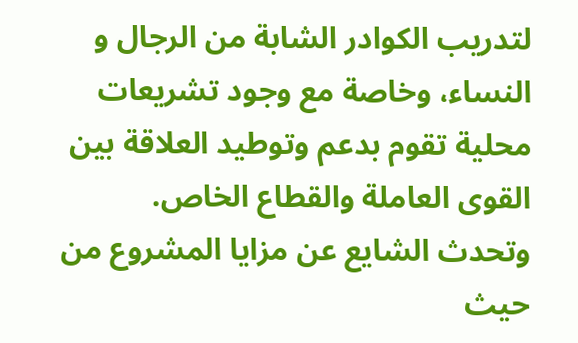لتدريب الكوادر الشابة من الرجال و النساء، وخاصة مع وجود تشريعات محلية تقوم بدعم وتوطيد العلاقة بين القوى العاملة والقطاع الخاص.
وتحدث الشايع عن مزايا المشروع من حيث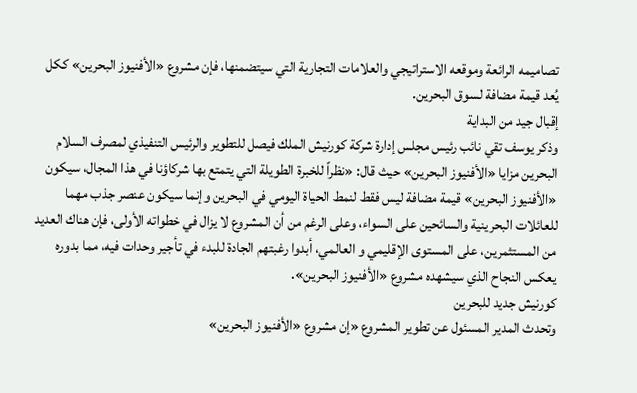تصاميمه الرائعة وموقعه الاستراتيجي والعلامات التجارية التي سيتضمنها، فإن مشروع «الأفنيوز البحرين» ككل يُعد قيمة مضافة لسوق البحرين.
إقبال جيد من البداية
وذكر يوسف تقي نائب رئيس مجلس إدارة شركة كورنيش الملك فيصل للتطوير والرئيس التنفيذي لمصرف السلام البحرين مزايا «الأفنيوز البحرين» حيث قال: «نظراً للخبرة الطويلة التي يتمتع بها شركاؤنا في هذا المجال، سيكون «الأفنيوز البحرين» قيمة مضافة ليس فقط لنمط الحياة اليومي في البحرين وإنما سيكون عنصر جذب مهما للعائلات البحرينية والسائحين على السواء، وعلى الرغم من أن المشروع لا يزال في خطواته الأولى، فإن هناك العديد من المستثمرين، على المستوى الإقليمي و العالمي، أبدوا رغبتهم الجادة للبدء في تأجير وحدات فيه، مما بدوره يعكس النجاح الذي سيشهده مشروع «الأفنيوز البحرين».
كورنيش جديد للبحرين
وتحدث المدير المسئول عن تطوير المشروع «إن مشروع «الأفنيوز البحرين»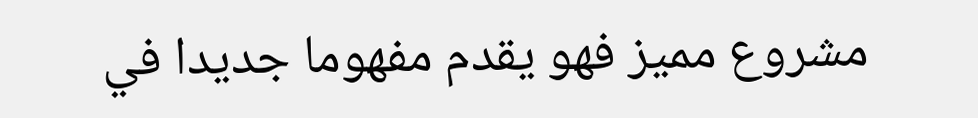مشروع مميز فهو يقدم مفهوما جديدا في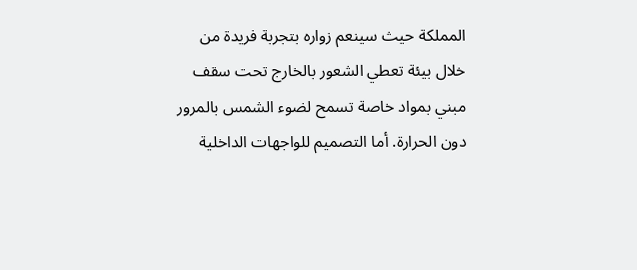المملكة حيث سينعم زواره بتجربة فريدة من خلال بيئة تعطي الشعور بالخارج تحت سقف مبني بمواد خاصة تسمح لضوء الشمس بالمرور دون الحرارة. أما التصميم للواجهات الداخلية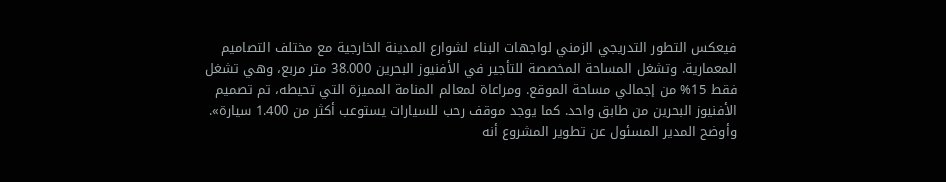فيعكس التطور التدريجي الزمني لواجهات البناء لشوارع المدينة الخارجية مع مختلف التصاميم المعمارية. وتشغل المساحة المخصصة للتأجير في الأفنيوز البحرين 38.000 متر مربع، وهي تشغل فقط 15% من إجمالي مساحة الموقع. ومراعاة لمعالم المنامة المميزة التي تحيطه، تم تصميم الأفنيوز البحرين من طابق واحد. كما يوجد موقف رحب للسيارات يستوعب أكثر من 1.400 سيارة».
وأوضح المدير المسئول عن تطوير المشروع أنه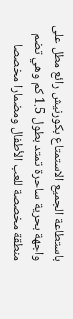باستطاعة الجميع الاستمتاع بكورنيش رائع مطل على واجهة بحرية ساحرة تمتد بطول 1.5 كم وهي تضم منطقة مخصصة للعب الأطفال ومضمارا مخصصا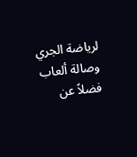لرياضة الجري وصالة ألعاب فضلاً عن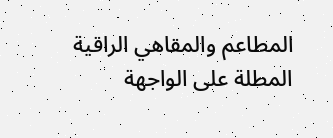المطاعم والمقاهي الراقية المطلة على الواجهة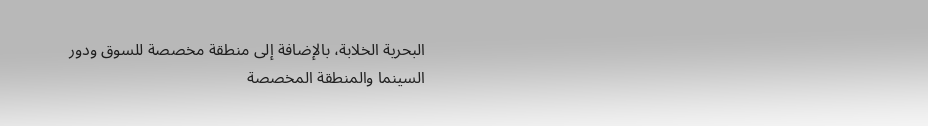البحرية الخلابة، بالإضافة إلى منطقة مخصصة للسوق ودور السينما والمنطقة المخصصة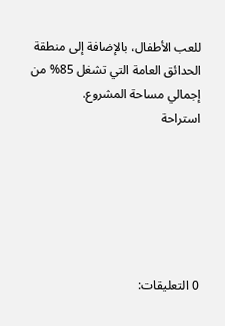للعب الأطفال، بالإضافة إلى منطقة الحدائق العامة التي تشغل 85% من إجمالي مساحة المشروع.
استراحة






0 التعليقات: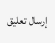إرسال تعليق